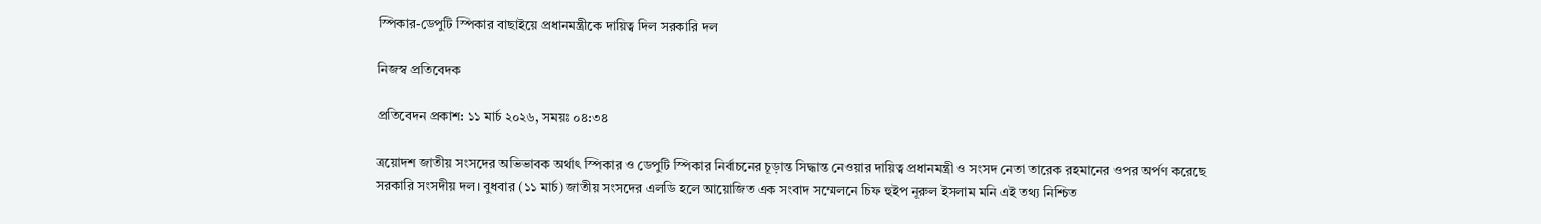স্পিকার-ডেপুটি স্পিকার বাছাইয়ে প্রধানমন্ত্রীকে দায়িত্ব দিল সরকারি দল

নিজস্ব প্রতিবেদক

প্রতিবেদন প্রকাশ: ১১ মার্চ ২০২৬, সময়ঃ ০৪:৩৪

ত্রয়োদশ জাতীয় সংসদের অভিভাবক অর্থাৎ স্পিকার ও ডেপুটি স্পিকার নির্বাচনের চূড়ান্ত সিদ্ধান্ত নেওয়ার দায়িত্ব প্রধানমন্ত্রী ও সংসদ নেতা তারেক রহমানের ওপর অর্পণ করেছে সরকারি সংসদীয় দল। বুধবার (১১ মার্চ) জাতীয় সংসদের এলডি হলে আয়োজিত এক সংবাদ সম্মেলনে চিফ হুইপ নূরুল ইসলাম মনি এই তথ্য নিশ্চিত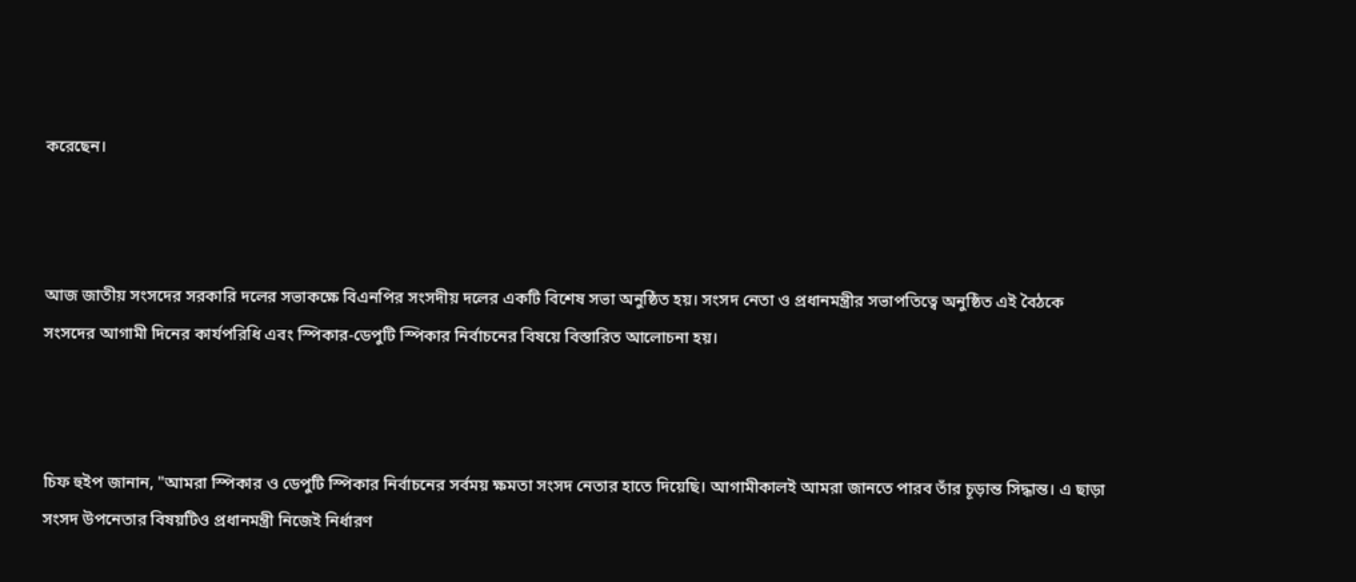করেছেন।



আজ জাতীয় সংসদের সরকারি দলের সভাকক্ষে বিএনপির সংসদীয় দলের একটি বিশেষ সভা অনুষ্ঠিত হয়। সংসদ নেতা ও প্রধানমন্ত্রীর সভাপতিত্বে অনুষ্ঠিত এই বৈঠকে সংসদের আগামী দিনের কার্যপরিধি এবং স্পিকার-ডেপুটি স্পিকার নির্বাচনের বিষয়ে বিস্তারিত আলোচনা হয়।



চিফ হুইপ জানান, "আমরা স্পিকার ও ডেপুটি স্পিকার নির্বাচনের সর্বময় ক্ষমতা সংসদ নেতার হাতে দিয়েছি। আগামীকালই আমরা জানতে পারব তাঁর চূড়ান্ত সিদ্ধান্ত। এ ছাড়া সংসদ উপনেতার বিষয়টিও প্রধানমন্ত্রী নিজেই নির্ধারণ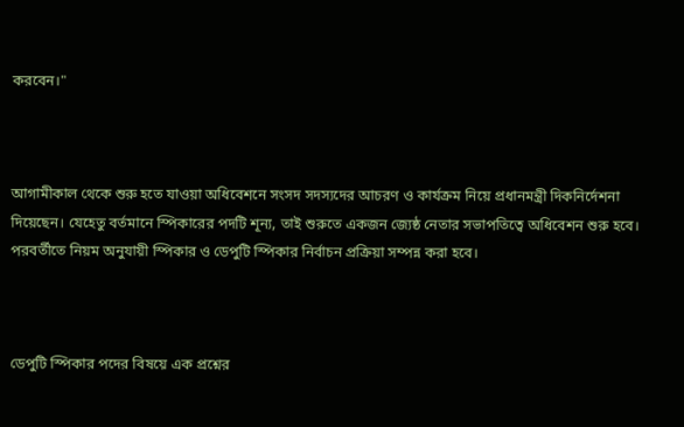করবেন।"



আগামীকাল থেকে শুরু হতে যাওয়া অধিবেশনে সংসদ সদস্যদের আচরণ ও কার্যক্রম নিয়ে প্রধানমন্ত্রী দিকনির্দেশনা দিয়েছেন। যেহেতু বর্তমানে স্পিকারের পদটি শূন্য, তাই শুরুতে একজন জ্যেষ্ঠ নেতার সভাপতিত্বে অধিবেশন শুরু হবে। পরবর্তীতে নিয়ম অনুযায়ী স্পিকার ও ডেপুটি স্পিকার নির্বাচন প্রক্রিয়া সম্পন্ন করা হবে।



ডেপুটি স্পিকার পদের বিষয়ে এক প্রশ্নের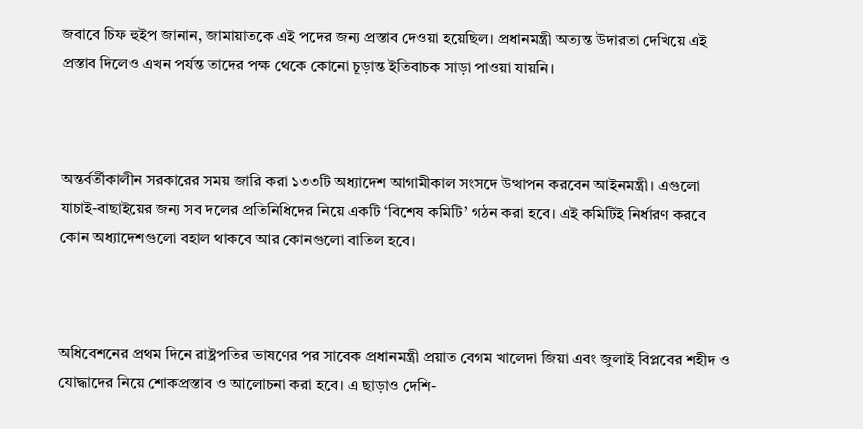জবাবে চিফ হুইপ জানান, জামায়াতকে এই পদের জন্য প্রস্তাব দেওয়া হয়েছিল। প্রধানমন্ত্রী অত্যন্ত উদারতা দেখিয়ে এই প্রস্তাব দিলেও এখন পর্যন্ত তাদের পক্ষ থেকে কোনো চূড়ান্ত ইতিবাচক সাড়া পাওয়া যায়নি।



অন্তর্বর্তীকালীন সরকারের সময় জারি করা ১৩৩টি অধ্যাদেশ আগামীকাল সংসদে উত্থাপন করবেন আইনমন্ত্রী। এগুলো যাচাই-বাছাইয়ের জন্য সব দলের প্রতিনিধিদের নিয়ে একটি ‘বিশেষ কমিটি’ গঠন করা হবে। এই কমিটিই নির্ধারণ করবে কোন অধ্যাদেশগুলো বহাল থাকবে আর কোনগুলো বাতিল হবে।



অধিবেশনের প্রথম দিনে রাষ্ট্রপতির ভাষণের পর সাবেক প্রধানমন্ত্রী প্রয়াত বেগম খালেদা জিয়া এবং জুলাই বিপ্লবের শহীদ ও যোদ্ধাদের নিয়ে শোকপ্রস্তাব ও আলোচনা করা হবে। এ ছাড়াও দেশি-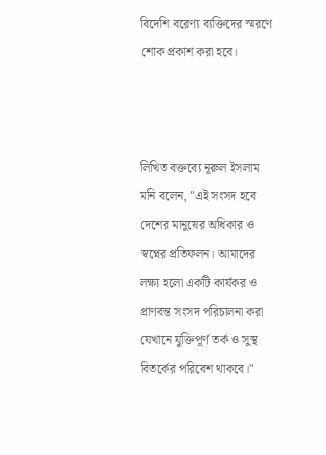বিদেশি বরেণ্য ব্যক্তিদের স্মরণে শোক প্রকাশ করা হবে।



লিখিত বক্তব্যে নূরুল ইসলাম মনি বলেন, "এই সংসদ হবে দেশের মানুষের অধিকার ও স্বপ্নের প্রতিফলন। আমাদের লক্ষ্য হলো একটি কার্যকর ও প্রাণবন্ত সংসদ পরিচালনা করা যেখানে যুক্তিপূর্ণ তর্ক ও সুস্থ বিতর্কের পরিবেশ থাকবে।"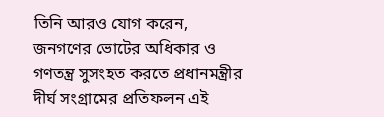তিনি আরও যোগ করেন, জনগণের ভোটের অধিকার ও গণতন্ত্র সুসংহত করতে প্রধানমন্ত্রীর দীর্ঘ সংগ্রামের প্রতিফলন এই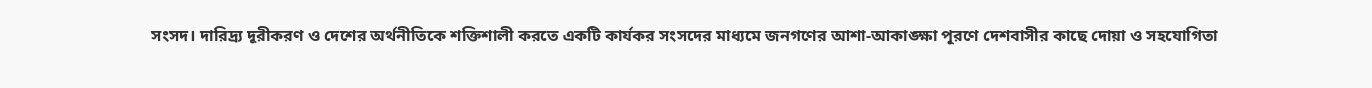সংসদ। দারিদ্র্য দূরীকরণ ও দেশের অর্থনীতিকে শক্তিশালী করতে একটি কার্যকর সংসদের মাধ্যমে জনগণের আশা-আকাঙ্ক্ষা পূরণে দেশবাসীর কাছে দোয়া ও সহযোগিতা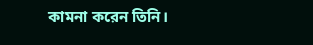কামনা করেন তিনি।